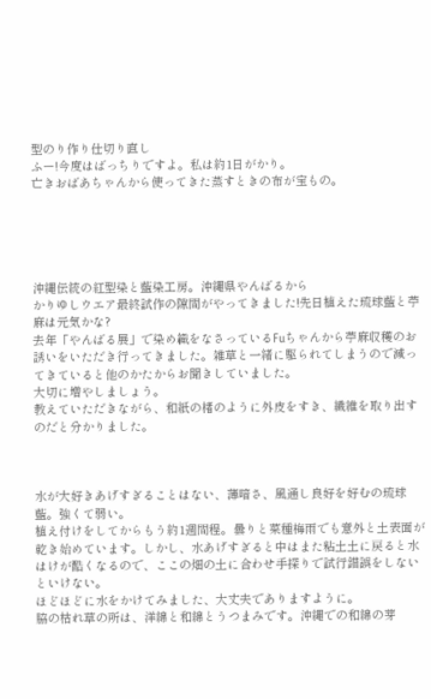型のり作り仕切り直し
ふー!今度はばっちりですよ。私は約1日がかり。
亡きおばあちゃんから使ってきた蒸すときの布が宝もの。





沖縄伝統の紅型染と藍染工房。沖縄県やんばるから
かりゆしウエア最終試作の隙間がやってきました!先日植えた琉球藍と苧麻は元気かな?
去年「やんばる展」で染め織をなさっているFuちゃんから苧麻収穫のお誘いをいただき行ってきました。雑草と一緒に駆られてしまうので減ってきていると他のかたからお聞きしていました。
大切に増やしましょう。
教えていただきながら、和紙の楮のように外皮をすき、繊維を取り出すのだと分かりました。



水が大好きあげすぎることはない、薄暗さ、風通し良好を好むの琉球藍。強くて弱い。
植え付けをしてからもう約1週間程。曇りと菜種梅雨でも意外と土表面が乾き始めています。しかし、水あげすぎると中はまた粘土土に戻ると水はけが酷くなるので、ここの畑の土に合わせ手探りで試行錯誤をしないといけない。
ほどほどに水をかけてみました、大丈夫でありますように。
脇の枯れ草の所は、洋綿と和綿とうつまみです。沖縄での和綿の芽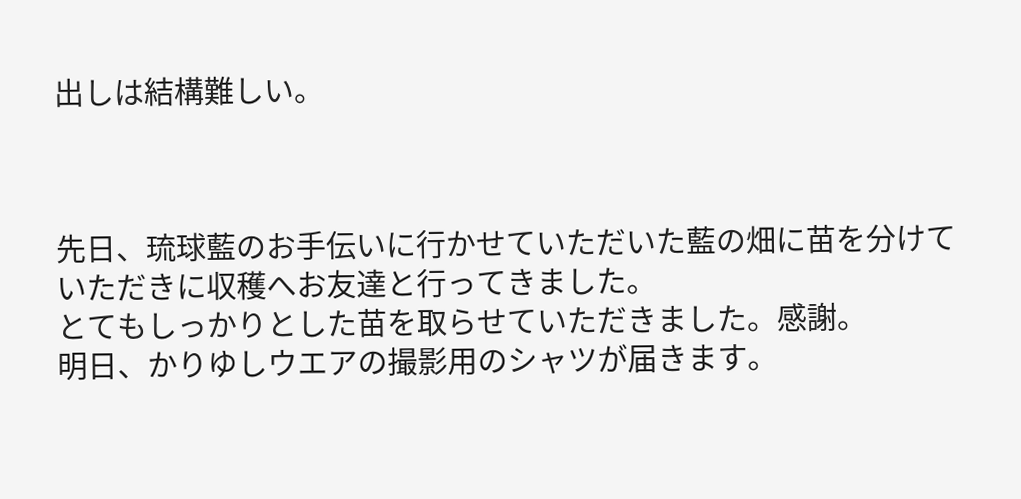出しは結構難しい。



先日、琉球藍のお手伝いに行かせていただいた藍の畑に苗を分けていただきに収穫へお友達と行ってきました。
とてもしっかりとした苗を取らせていただきました。感謝。
明日、かりゆしウエアの撮影用のシャツが届きます。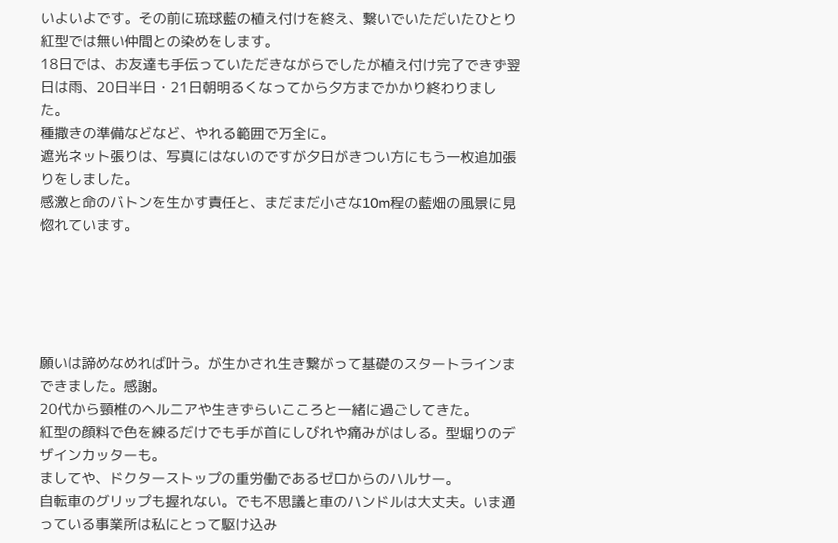いよいよです。その前に琉球藍の植え付けを終え、繋いでいただいたひとり紅型では無い仲間との染めをします。
18日では、お友達も手伝っていただきながらでしたが植え付け完了できず翌日は雨、20日半日・21日朝明るくなってから夕方までかかり終わりました。
種撒きの準備などなど、やれる範囲で万全に。
遮光ネット張りは、写真にはないのですが夕日がきつい方にもう一枚追加張りをしました。
感激と命のバトンを生かす責任と、まだまだ小さな10m程の藍畑の風景に見惚れています。





願いは諦めなめれば叶う。が生かされ生き繋がって基礎のスタートラインまできました。感謝。
20代から頸椎のヘルニアや生きずらいこころと一緒に過ごしてきた。
紅型の顔料で色を練るだけでも手が首にしびれや痛みがはしる。型堀りのデザインカッターも。
ましてや、ドクターストップの重労働であるゼロからのハルサー。
自転車のグリップも握れない。でも不思議と車のハンドルは大丈夫。いま通っている事業所は私にとって駆け込み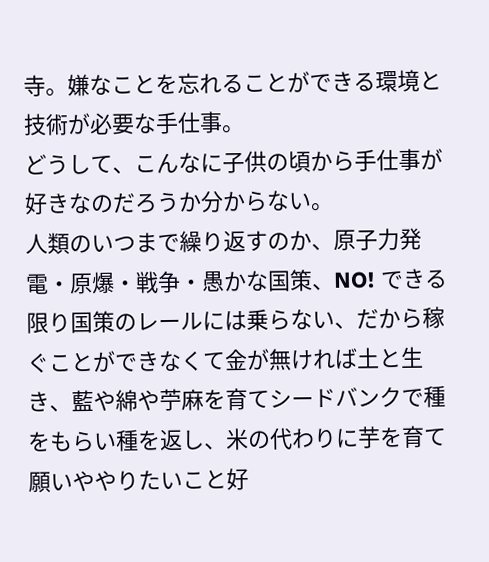寺。嫌なことを忘れることができる環境と技術が必要な手仕事。
どうして、こんなに子供の頃から手仕事が好きなのだろうか分からない。
人類のいつまで繰り返すのか、原子力発電・原爆・戦争・愚かな国策、NO! できる限り国策のレールには乗らない、だから稼ぐことができなくて金が無ければ土と生き、藍や綿や苧麻を育てシードバンクで種をもらい種を返し、米の代わりに芋を育て願いややりたいこと好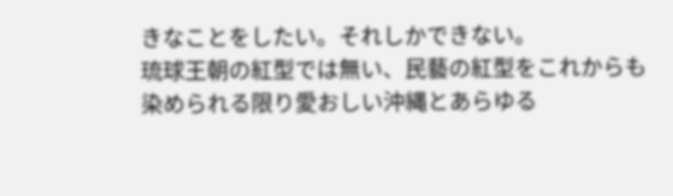きなことをしたい。それしかできない。
琉球王朝の紅型では無い、民藝の紅型をこれからも染められる限り愛おしい沖縄とあらゆる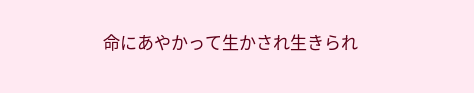命にあやかって生かされ生きられ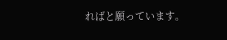ればと願っています。